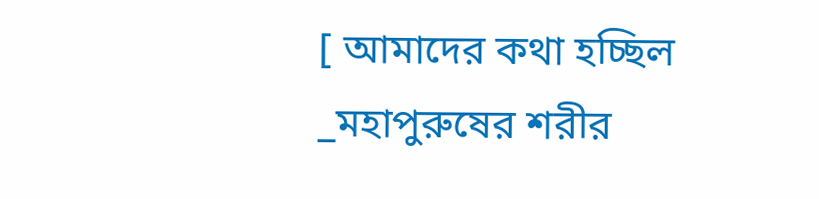[ আমাদের কথা হচ্ছিল _মহাপুরুষের শরীর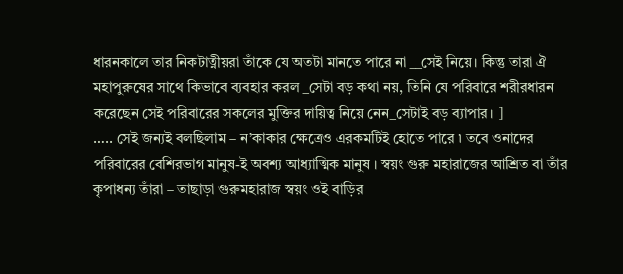ধারনকালে তার নিকটাত্নীয়রা তাঁকে যে অতটা মানতে পারে না __সেই নিয়ে। কিন্তু তারা ঐ মহাপুরুষের সাথে কিভাবে ব্যবহার করল _সেটা বড় কথা নয়, তিনি যে পরিবারে শরীরধারন করেছেন সেই পরিবারের সকলের মুক্তির দায়িত্ব নিয়ে নেন_সেটাই বড় ব্যাপার। ]
….. সেই জন্যই বলছিলাম – ন’কাকার ক্ষেত্রেও এরকমটিই হোতে পারে ৷ তবে ওনাদের পরিবারের বেশিরভাগ মানুষ-ই অবশ্য আধ্যাত্মিক মানুষ । স্বয়ং গুরু মহারাজের আশ্রিত বা তাঁর কৃপাধন্য তাঁরা – তাছাড়া গুরুমহারাজ স্বয়ং ওই বাড়ির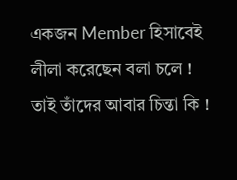একজন Member হিসাবেই লীলা করেছেন বলা চলে ! তাই তাঁদের আবার চিন্তা কি !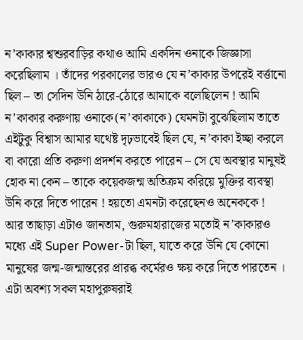ন’কাকার শ্বশুরবাড়ির কথাও আমি একদিন ওনাকে জিজ্ঞাসা করেছিলাম । তাঁদের পরকালের ভারও যে ন’কাকার উপরেই বর্ত্তানো ছিল – তা সেদিন উনি ঠারে-ঠোরে আমাকে বলেছিলেন ! আমি ন’কাকার করুণায় ওনাকে(ন’কাকাকে) যেমনটা বুঝেছিলাম তাতে এইটুকু বিশ্বাস আমার যথেষ্ট দৃঢ়ভাবেই ছিল যে, ন’কাকা ইচ্ছা করলে বা কারো প্রতি করুণা প্রদর্শন করতে পারেন – সে যে অবস্থার মানুষই হোক না কেন – তাকে কয়েকজন্ম অতিক্রম করিয়ে মুক্তির ব্যবস্থা উনি করে দিতে পারেন ! হয়তো এমনটা করেছেনও অনেককে !
আর তাছাড়া এটাও জানতাম, গুরুমহারাজের মতোই ন’কাকারও মধ্যে এই Super Power-টা ছিল, যাতে করে উনি যে কোনো মানুষের জন্ম-জন্মান্তরের প্রারব্ধ কর্মেরও ক্ষয় করে দিতে পারতেন । এটা অবশ্য সকল মহাপুরুষরাই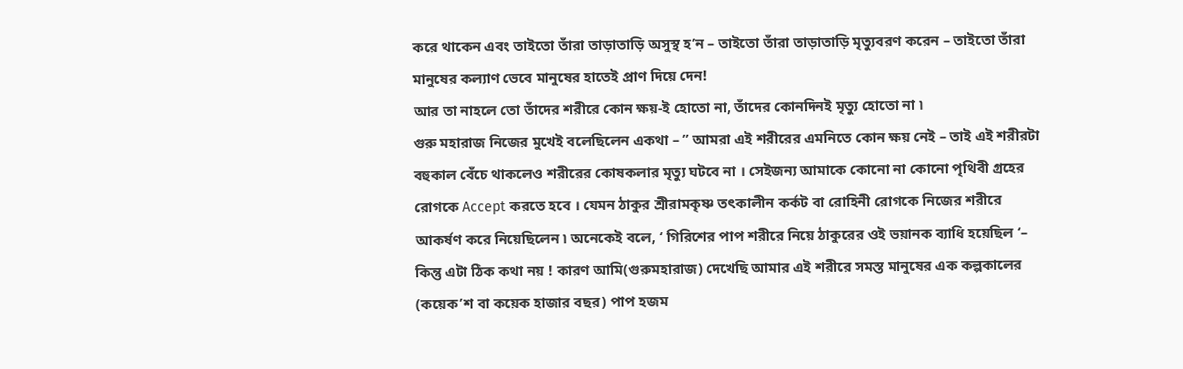করে থাকেন এবং তাইতো তাঁরা তাড়াতাড়ি অসুস্থ হ’ন – তাইতো তাঁরা তাড়াতাড়ি মৃত্যুবরণ করেন – তাইতো তাঁরা মানুষের কল্যাণ ভেবে মানুষের হাতেই প্রাণ দিয়ে দেন!
আর তা নাহলে তো তাঁদের শরীরে কোন ক্ষয়-ই হোতো না, তাঁদের কোনদিনই মৃত্যু হোতো না ৷
গুরু মহারাজ নিজের মুখেই বলেছিলেন একথা – ” আমরা এই শরীরের এমনিতে কোন ক্ষয় নেই – তাই এই শরীরটা বহুকাল বেঁচে থাকলেও শরীরের কোষকলার মৃত্যু ঘটবে না । সেইজন্য আমাকে কোনো না কোনো পৃথিবী গ্রহের রোগকে Accept করতে হবে । যেমন ঠাকুর শ্রীরামকৃষ্ণ তৎকালীন কর্কট বা রোহিনী রোগকে নিজের শরীরে আকর্ষণ করে নিয়েছিলেন ৷ অনেকেই বলে, ‘ গিরিশের পাপ শরীরে নিয়ে ঠাকুরের ওই ভয়ানক ব্যাধি হয়েছিল ‘– কিন্তু এটা ঠিক কথা নয় ! কারণ আমি(গুরুমহারাজ) দেখেছি আমার এই শরীরে সমস্ত মানুষের এক কল্পকালের (কয়েক’শ বা কয়েক হাজার বছর) পাপ হজম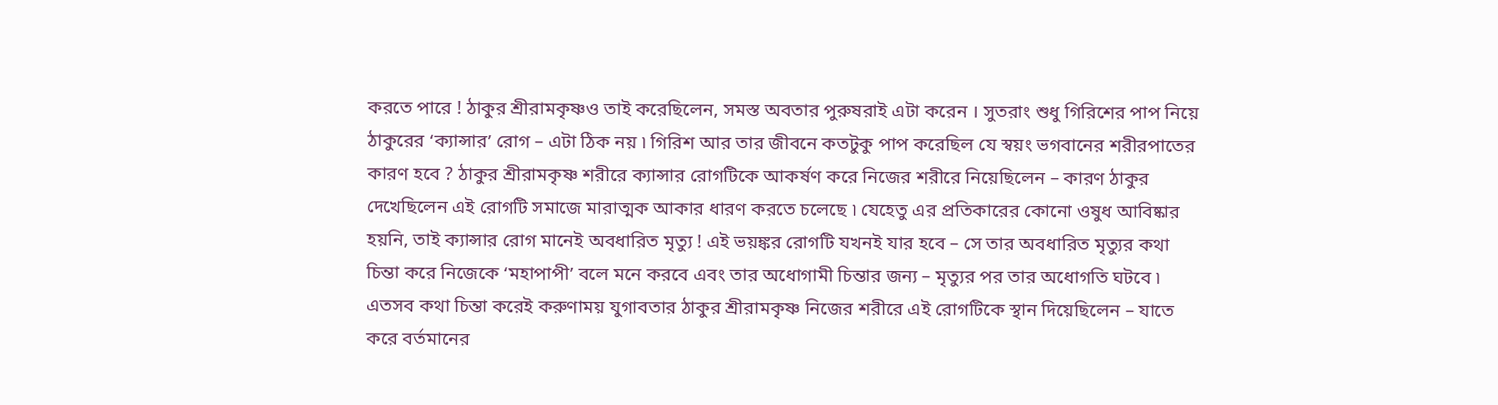করতে পারে ! ঠাকুর শ্রীরামকৃষ্ণও তাই করেছিলেন, সমস্ত অবতার পুরুষরাই এটা করেন । সুতরাং শুধু গিরিশের পাপ নিয়ে ঠাকুরের ‘ক্যান্সার’ রোগ – এটা ঠিক নয় ৷ গিরিশ আর তার জীবনে কতটুকু পাপ করেছিল যে স্বয়ং ভগবানের শরীরপাতের কারণ হবে ? ঠাকুর শ্রীরামকৃষ্ণ শরীরে ক্যান্সার রোগটিকে আকর্ষণ করে নিজের শরীরে নিয়েছিলেন – কারণ ঠাকুর দেখেছিলেন এই রোগটি সমাজে মারাত্মক আকার ধারণ করতে চলেছে ৷ যেহেতু এর প্রতিকারের কোনো ওষুধ আবিষ্কার হয়নি, তাই ক্যান্সার রোগ মানেই অবধারিত মৃত্যু ! এই ভয়ঙ্কর রোগটি যখনই যার হবে – সে তার অবধারিত মৃত্যুর কথা চিন্তা করে নিজেকে ‘মহাপাপী’ বলে মনে করবে এবং তার অধোগামী চিন্তার জন্য – মৃত্যুর পর তার অধোগতি ঘটবে ৷ এতসব কথা চিন্তা করেই করুণাময় যুগাবতার ঠাকুর শ্রীরামকৃষ্ণ নিজের শরীরে এই রোগটিকে স্থান দিয়েছিলেন – যাতে করে বর্তমানের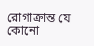রোগাক্রান্ত যে কোনো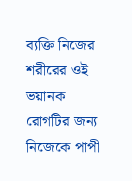ব্যক্তি নিজের শরীরের ওই ভয়ানক রোগটির জন্য নিজেকে পাপী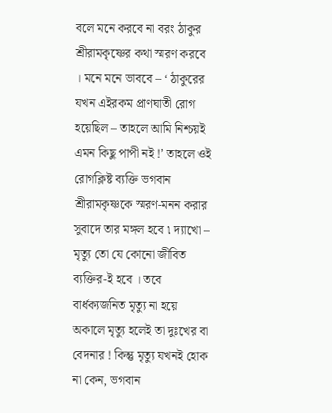বলে মনে করবে না বরং ঠাকুর শ্রীরামকৃষ্ণের কথা স্মরণ করবে । মনে মনে ভাববে – ‘ ঠাকুরের যখন এইরকম প্রাণঘাতী রোগ হয়েছিল – তাহলে আমি নিশ্চয়ই এমন কিছু পাপী নই !’ তাহলে ওই রোগক্লিষ্ট ব্যক্তি ভগবান শ্রীরামকৃষ্ণকে স্মরণ-মনন করার সুবাদে তার মঙ্গল হবে ৷ দ্যাখো – মৃত্যু তো যে কোনো জীবিত ব্যক্তির-ই হবে । তবে বার্ধক্যজনিত মৃত্যু না হয়ে অকালে মৃত্যু হলেই তা দুঃখের বা বেদনার ! কিন্তু মৃত্যু যখনই হোক না কেন, ভগবান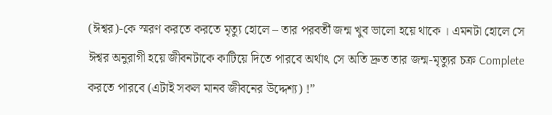(ঈশ্বর)-কে স্মরণ করতে করতে মৃত্যু হোলে – তার পরবর্তী জন্ম খুব ভালো হয়ে থাকে । এমনটা হোলে সে ঈশ্বর অনুরাগী হয়ে জীবনটাকে কাটিয়ে দিতে পারবে অর্থাৎ সে অতি দ্রুত তার জন্ম-মৃত্যুর চক্র Complete করতে পারবে (এটাই সকল মানব জীবনের উদ্দেশ্য) !”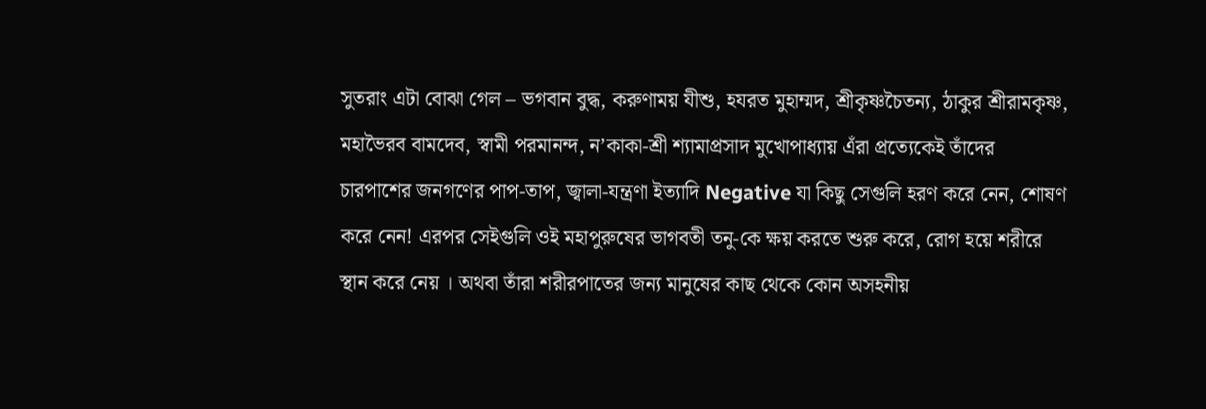সুতরাং এটা বোঝা গেল – ভগবান বুদ্ধ, করুণাময় যীশু, হযরত মুহাম্মদ, শ্রীকৃষ্ণচৈতন্য, ঠাকুর শ্রীরামকৃষ্ণ, মহাভৈরব বামদেব, স্বামী পরমানন্দ, ন’কাকা-শ্রী শ্যামাপ্রসাদ মুখোপাধ্যায় এঁরা প্রত্যেকেই তাঁদের চারপাশের জনগণের পাপ-তাপ, জ্বালা-যন্ত্রণা ইত্যাদি Negative যা কিছু সেগুলি হরণ করে নেন, শোষণ করে নেন! এরপর সেইগুলি ওই মহাপুরুষের ভাগবতী তনু-কে ক্ষয় করতে শুরু করে, রোগ হয়ে শরীরে স্থান করে নেয় । অথবা তাঁরা শরীরপাতের জন্য মানুষের কাছ থেকে কোন অসহনীয়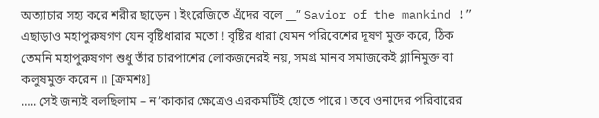অত্যাচার সহ্য করে শরীর ছাড়েন ৷ ইংরেজিতে এঁদের বলে __” Savior of the mankind !” এছাড়াও মহাপুরুষগণ যেন বৃষ্টিধারার মতো ! বৃষ্টির ধারা যেমন পরিবেশের দূষণ মুক্ত করে, ঠিক তেমনি মহাপুরুষগণ শুধু তাঁর চারপাশের লোকজনেরই নয়, সমগ্র মানব সমাজকেই গ্লানিমুক্ত বা কলুষমুক্ত করেন ।৷ [ক্রমশঃ]
….. সেই জন্যই বলছিলাম – ন’কাকার ক্ষেত্রেও এরকমটিই হোতে পারে ৷ তবে ওনাদের পরিবারের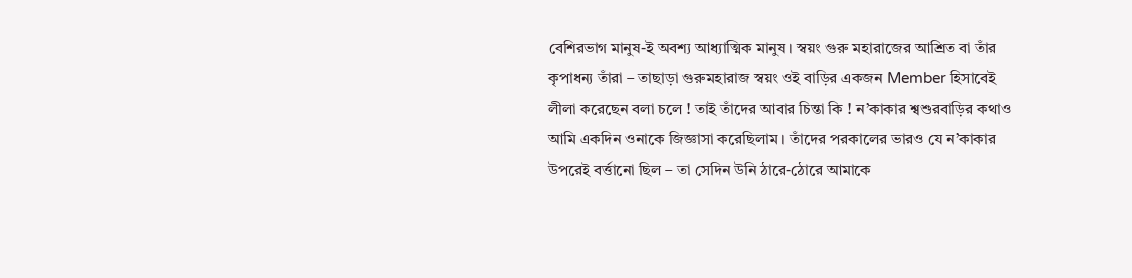বেশিরভাগ মানুষ-ই অবশ্য আধ্যাত্মিক মানুষ । স্বয়ং গুরু মহারাজের আশ্রিত বা তাঁর কৃপাধন্য তাঁরা – তাছাড়া গুরুমহারাজ স্বয়ং ওই বাড়ির একজন Member হিসাবেই লীলা করেছেন বলা চলে ! তাই তাঁদের আবার চিন্তা কি ! ন’কাকার শ্বশুরবাড়ির কথাও আমি একদিন ওনাকে জিজ্ঞাসা করেছিলাম । তাঁদের পরকালের ভারও যে ন’কাকার উপরেই বর্ত্তানো ছিল – তা সেদিন উনি ঠারে-ঠোরে আমাকে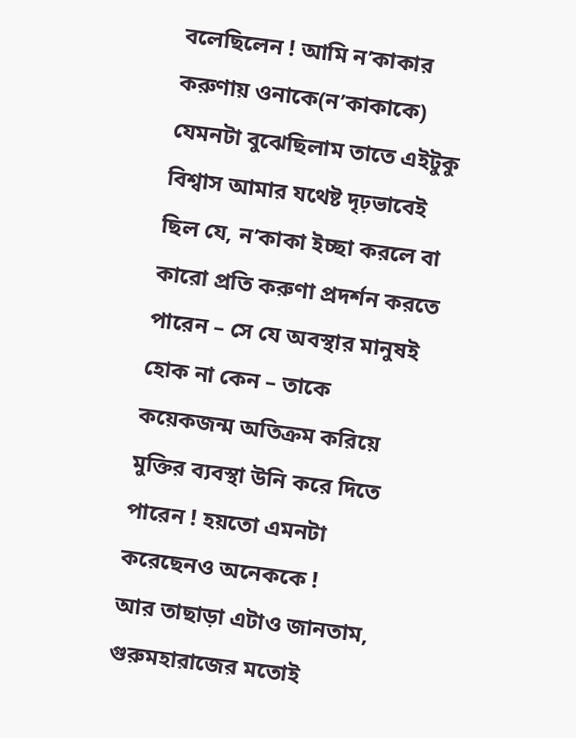বলেছিলেন ! আমি ন’কাকার করুণায় ওনাকে(ন’কাকাকে) যেমনটা বুঝেছিলাম তাতে এইটুকু বিশ্বাস আমার যথেষ্ট দৃঢ়ভাবেই ছিল যে, ন’কাকা ইচ্ছা করলে বা কারো প্রতি করুণা প্রদর্শন করতে পারেন – সে যে অবস্থার মানুষই হোক না কেন – তাকে কয়েকজন্ম অতিক্রম করিয়ে মুক্তির ব্যবস্থা উনি করে দিতে পারেন ! হয়তো এমনটা করেছেনও অনেককে !
আর তাছাড়া এটাও জানতাম, গুরুমহারাজের মতোই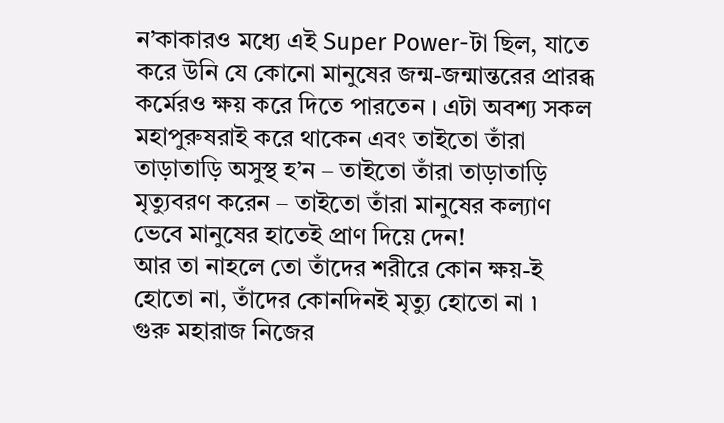ন’কাকারও মধ্যে এই Super Power-টা ছিল, যাতে করে উনি যে কোনো মানুষের জন্ম-জন্মান্তরের প্রারব্ধ কর্মেরও ক্ষয় করে দিতে পারতেন । এটা অবশ্য সকল মহাপুরুষরাই করে থাকেন এবং তাইতো তাঁরা তাড়াতাড়ি অসুস্থ হ’ন – তাইতো তাঁরা তাড়াতাড়ি মৃত্যুবরণ করেন – তাইতো তাঁরা মানুষের কল্যাণ ভেবে মানুষের হাতেই প্রাণ দিয়ে দেন!
আর তা নাহলে তো তাঁদের শরীরে কোন ক্ষয়-ই হোতো না, তাঁদের কোনদিনই মৃত্যু হোতো না ৷
গুরু মহারাজ নিজের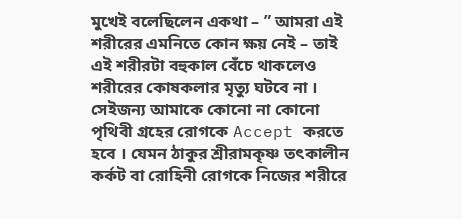মুখেই বলেছিলেন একথা – ” আমরা এই শরীরের এমনিতে কোন ক্ষয় নেই – তাই এই শরীরটা বহুকাল বেঁচে থাকলেও শরীরের কোষকলার মৃত্যু ঘটবে না । সেইজন্য আমাকে কোনো না কোনো পৃথিবী গ্রহের রোগকে Accept করতে হবে । যেমন ঠাকুর শ্রীরামকৃষ্ণ তৎকালীন কর্কট বা রোহিনী রোগকে নিজের শরীরে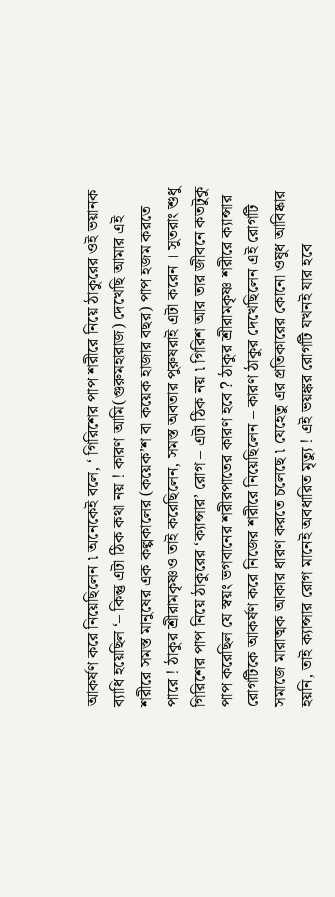আকর্ষণ করে নিয়েছিলেন ৷ অনেকেই বলে, ‘ গিরিশের পাপ শরীরে নিয়ে ঠাকুরের ওই ভয়ানক ব্যাধি হয়েছিল ‘– কিন্তু এটা ঠিক কথা নয় ! কারণ আমি(গুরুমহারাজ) দেখেছি আমার এই শরীরে সমস্ত মানুষের এক কল্পকালের (কয়েক’শ বা কয়েক হাজার বছর) পাপ হজম করতে পারে ! ঠাকুর শ্রীরামকৃষ্ণও তাই করেছিলেন, সমস্ত অবতার পুরুষরাই এটা করেন । সুতরাং শুধু গিরিশের পাপ নিয়ে ঠাকুরের ‘ক্যান্সার’ রোগ – এটা ঠিক নয় ৷ গিরিশ আর তার জীবনে কতটুকু পাপ করেছিল যে স্বয়ং ভগবানের শরীরপাতের কারণ হবে ? ঠাকুর শ্রীরামকৃষ্ণ শরীরে ক্যান্সার রোগটিকে আকর্ষণ করে নিজের শরীরে নিয়েছিলেন – কারণ ঠাকুর দেখেছিলেন এই রোগটি সমাজে মারাত্মক আকার ধারণ করতে চলেছে ৷ যেহেতু এর প্রতিকারের কোনো ওষুধ আবিষ্কার হয়নি, তাই ক্যান্সার রোগ মানেই অবধারিত মৃত্যু ! এই ভয়ঙ্কর রোগটি যখনই যার হবে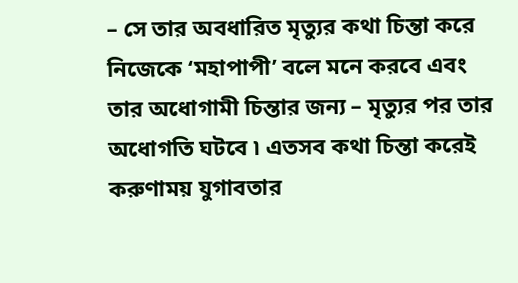– সে তার অবধারিত মৃত্যুর কথা চিন্তা করে নিজেকে ‘মহাপাপী’ বলে মনে করবে এবং তার অধোগামী চিন্তার জন্য – মৃত্যুর পর তার অধোগতি ঘটবে ৷ এতসব কথা চিন্তা করেই করুণাময় যুগাবতার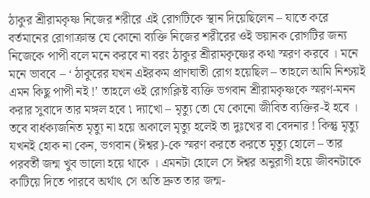ঠাকুর শ্রীরামকৃষ্ণ নিজের শরীরে এই রোগটিকে স্থান দিয়েছিলেন – যাতে করে বর্তমানের রোগাক্রান্ত যে কোনো ব্যক্তি নিজের শরীরের ওই ভয়ানক রোগটির জন্য নিজেকে পাপী বলে মনে করবে না বরং ঠাকুর শ্রীরামকৃষ্ণের কথা স্মরণ করবে । মনে মনে ভাববে – ‘ ঠাকুরের যখন এইরকম প্রাণঘাতী রোগ হয়েছিল – তাহলে আমি নিশ্চয়ই এমন কিছু পাপী নই !’ তাহলে ওই রোগক্লিষ্ট ব্যক্তি ভগবান শ্রীরামকৃষ্ণকে স্মরণ-মনন করার সুবাদে তার মঙ্গল হবে ৷ দ্যাখো – মৃত্যু তো যে কোনো জীবিত ব্যক্তির-ই হবে । তবে বার্ধক্যজনিত মৃত্যু না হয়ে অকালে মৃত্যু হলেই তা দুঃখের বা বেদনার ! কিন্তু মৃত্যু যখনই হোক না কেন, ভগবান (ঈশ্বর)-কে স্মরণ করতে করতে মৃত্যু হোলে – তার পরবর্তী জন্ম খুব ভালো হয়ে থাকে । এমনটা হোলে সে ঈশ্বর অনুরাগী হয়ে জীবনটাকে কাটিয়ে দিতে পারবে অর্থাৎ সে অতি দ্রুত তার জন্ম-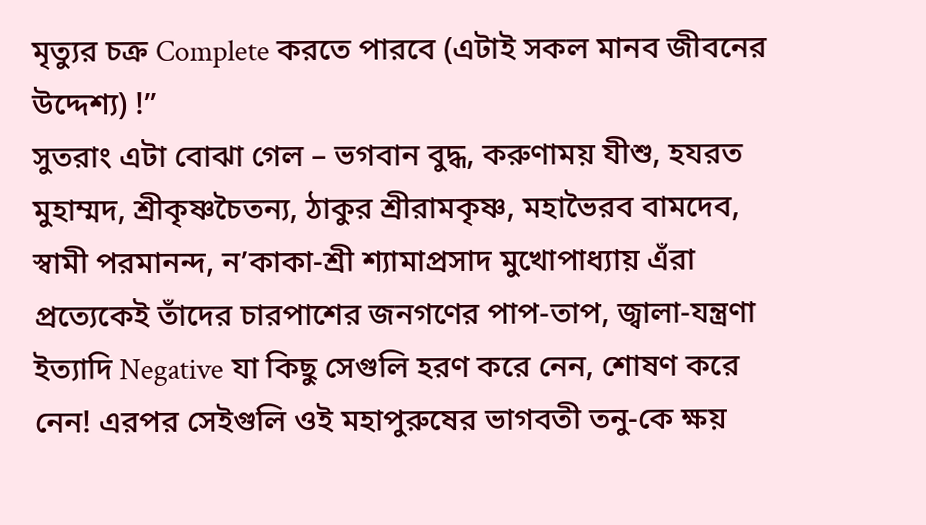মৃত্যুর চক্র Complete করতে পারবে (এটাই সকল মানব জীবনের উদ্দেশ্য) !”
সুতরাং এটা বোঝা গেল – ভগবান বুদ্ধ, করুণাময় যীশু, হযরত মুহাম্মদ, শ্রীকৃষ্ণচৈতন্য, ঠাকুর শ্রীরামকৃষ্ণ, মহাভৈরব বামদেব, স্বামী পরমানন্দ, ন’কাকা-শ্রী শ্যামাপ্রসাদ মুখোপাধ্যায় এঁরা প্রত্যেকেই তাঁদের চারপাশের জনগণের পাপ-তাপ, জ্বালা-যন্ত্রণা ইত্যাদি Negative যা কিছু সেগুলি হরণ করে নেন, শোষণ করে নেন! এরপর সেইগুলি ওই মহাপুরুষের ভাগবতী তনু-কে ক্ষয়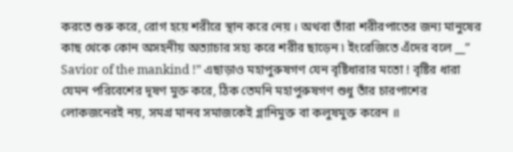করতে শুরু করে, রোগ হয়ে শরীরে স্থান করে নেয় । অথবা তাঁরা শরীরপাতের জন্য মানুষের কাছ থেকে কোন অসহনীয় অত্যাচার সহ্য করে শরীর ছাড়েন ৷ ইংরেজিতে এঁদের বলে __” Savior of the mankind !” এছাড়াও মহাপুরুষগণ যেন বৃষ্টিধারার মতো ! বৃষ্টির ধারা যেমন পরিবেশের দূষণ মুক্ত করে, ঠিক তেমনি মহাপুরুষগণ শুধু তাঁর চারপাশের লোকজনেরই নয়, সমগ্র মানব সমাজকেই গ্লানিমুক্ত বা কলুষমুক্ত করেন ।৷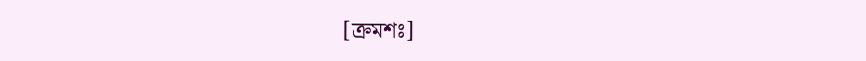[ক্রমশঃ]